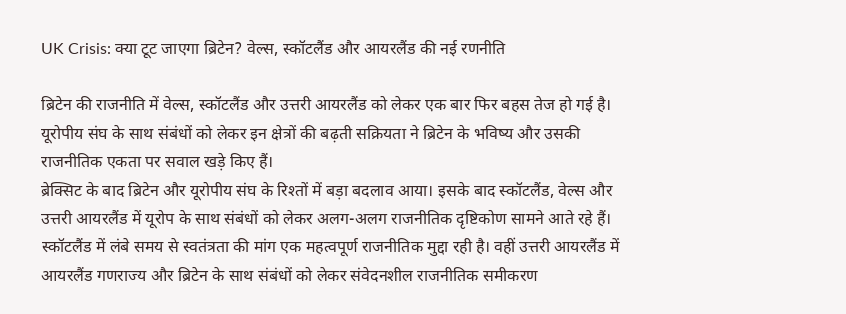UK Crisis: क्या टूट जाएगा ब्रिटेन? वेल्स, स्कॉटलैंड और आयरलैंड की नई रणनीति

ब्रिटेन की राजनीति में वेल्स, स्कॉटलैंड और उत्तरी आयरलैंड को लेकर एक बार फिर बहस तेज हो गई है। यूरोपीय संघ के साथ संबंधों को लेकर इन क्षेत्रों की बढ़ती सक्रियता ने ब्रिटेन के भविष्य और उसकी राजनीतिक एकता पर सवाल खड़े किए हैं।
ब्रेक्सिट के बाद ब्रिटेन और यूरोपीय संघ के रिश्तों में बड़ा बदलाव आया। इसके बाद स्कॉटलैंड, वेल्स और उत्तरी आयरलैंड में यूरोप के साथ संबंधों को लेकर अलग-अलग राजनीतिक दृष्टिकोण सामने आते रहे हैं।
स्कॉटलैंड में लंबे समय से स्वतंत्रता की मांग एक महत्वपूर्ण राजनीतिक मुद्दा रही है। वहीं उत्तरी आयरलैंड में आयरलैंड गणराज्य और ब्रिटेन के साथ संबंधों को लेकर संवेदनशील राजनीतिक समीकरण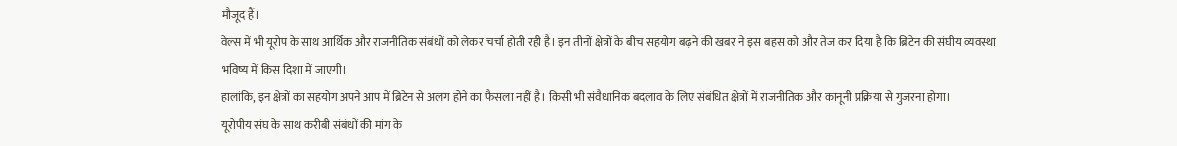मौजूद हैं।
वेल्स में भी यूरोप के साथ आर्थिक और राजनीतिक संबंधों को लेकर चर्चा होती रही है। इन तीनों क्षेत्रों के बीच सहयोग बढ़ने की खबर ने इस बहस को और तेज कर दिया है कि ब्रिटेन की संघीय व्यवस्था भविष्य में किस दिशा में जाएगी।
हालांकि, इन क्षेत्रों का सहयोग अपने आप में ब्रिटेन से अलग होने का फैसला नहीं है। किसी भी संवैधानिक बदलाव के लिए संबंधित क्षेत्रों में राजनीतिक और कानूनी प्रक्रिया से गुजरना होगा।
यूरोपीय संघ के साथ करीबी संबंधों की मांग के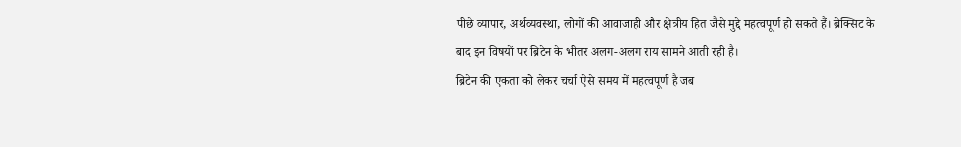पीछे व्यापार, अर्थव्यवस्था, लोगों की आवाजाही और क्षेत्रीय हित जैसे मुद्दे महत्वपूर्ण हो सकते हैं। ब्रेक्सिट के बाद इन विषयों पर ब्रिटेन के भीतर अलग-अलग राय सामने आती रही है।
ब्रिटेन की एकता को लेकर चर्चा ऐसे समय में महत्वपूर्ण है जब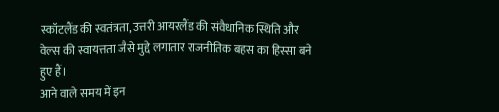स्कॉटलैंड की स्वतंत्रता, उत्तरी आयरलैंड की संवैधानिक स्थिति और वेल्स की स्वायत्तता जैसे मुद्दे लगातार राजनीतिक बहस का हिस्सा बने हुए हैं।
आने वाले समय में इन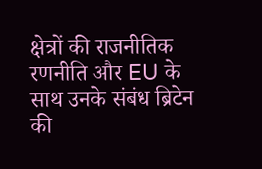क्षेत्रों की राजनीतिक रणनीति और EU के साथ उनके संबंध ब्रिटेन की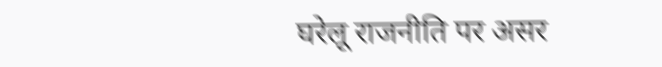घरेलू राजनीति पर असर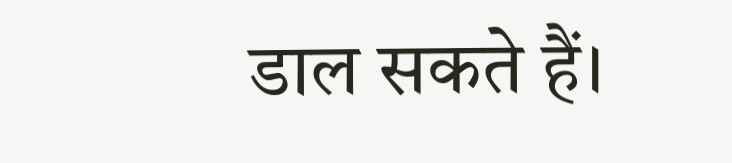डाल सकते हैं।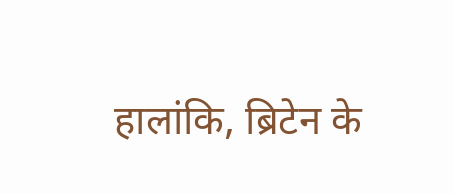हालांकि, ब्रिटेन के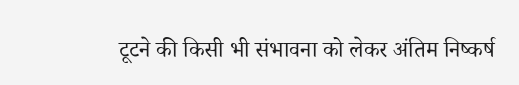टूटने की किसी भी संभावना को लेकर अंतिम निष्कर्ष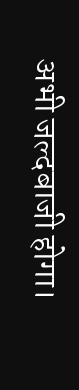अभी जल्दबाजी होगा।